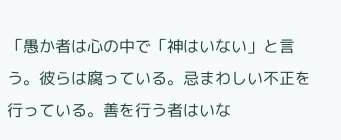「愚か者は心の中で「神はいない」と言う。彼らは腐っている。忌まわしい不正を行っている。善を行う者はいな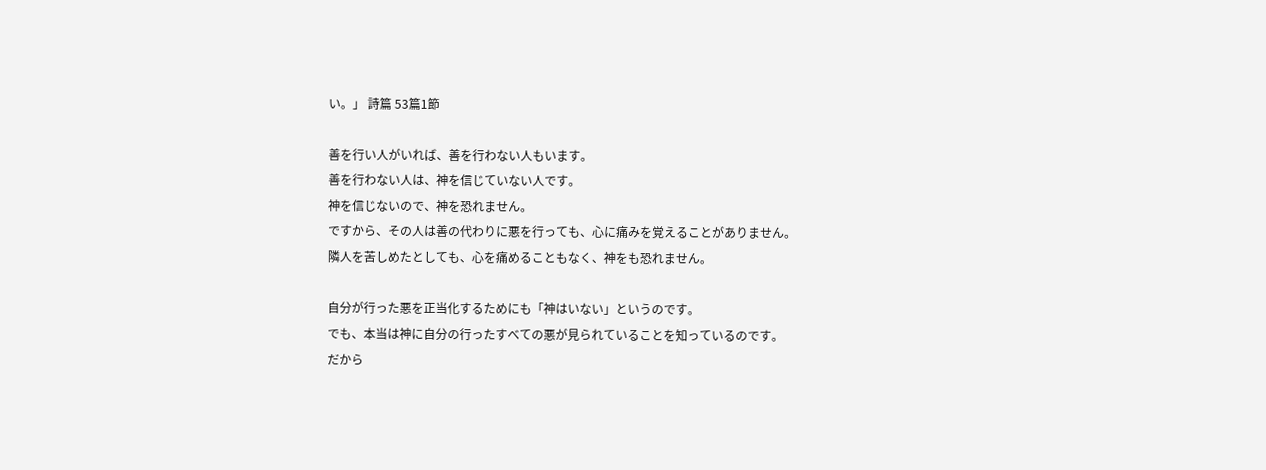い。」 詩篇 53篇1節

善を行い人がいれば、善を行わない人もいます。
善を行わない人は、神を信じていない人です。
神を信じないので、神を恐れません。
ですから、その人は善の代わりに悪を行っても、心に痛みを覚えることがありません。
隣人を苦しめたとしても、心を痛めることもなく、神をも恐れません。

自分が行った悪を正当化するためにも「神はいない」というのです。
でも、本当は神に自分の行ったすべての悪が見られていることを知っているのです。
だから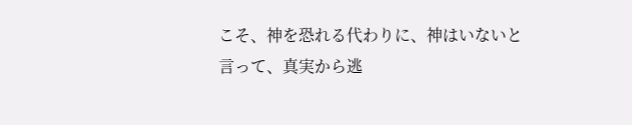こそ、神を恐れる代わりに、神はいないと言って、真実から逃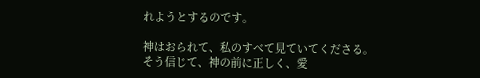れようとするのです。

神はおられて、私のすべて見ていてくださる。
そう信じて、神の前に正しく、愛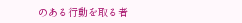のある行動を取る者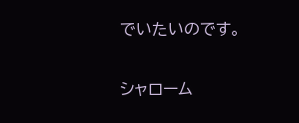でいたいのです。

シャローム